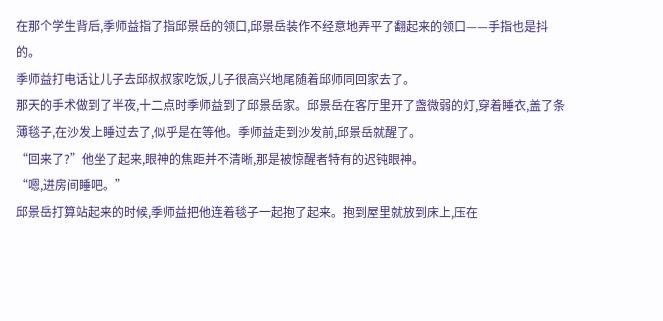在那个学生背后,季师益指了指邱景岳的领口,邱景岳装作不经意地弄平了翻起来的领口——手指也是抖的。
季师益打电话让儿子去邱叔叔家吃饭,儿子很高兴地尾随着邱师同回家去了。
那天的手术做到了半夜,十二点时季师益到了邱景岳家。邱景岳在客厅里开了盏微弱的灯,穿着睡衣,盖了条薄毯子,在沙发上睡过去了,似乎是在等他。季师益走到沙发前,邱景岳就醒了。
“回来了?”他坐了起来,眼神的焦距并不清晰,那是被惊醒者特有的迟钝眼神。
“嗯,进房间睡吧。”
邱景岳打算站起来的时候,季师益把他连着毯子一起抱了起来。抱到屋里就放到床上,压在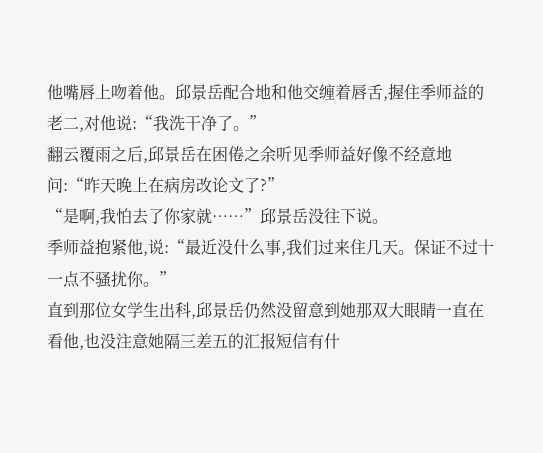他嘴唇上吻着他。邱景岳配合地和他交缠着唇舌,握住季师益的老二,对他说:“我洗干净了。”
翻云覆雨之后,邱景岳在困倦之余听见季师益好像不经意地问:“昨天晚上在病房改论文了?”
“是啊,我怕去了你家就……”邱景岳没往下说。
季师益抱紧他,说:“最近没什么事,我们过来住几天。保证不过十一点不骚扰你。”
直到那位女学生出科,邱景岳仍然没留意到她那双大眼睛一直在看他,也没注意她隔三差五的汇报短信有什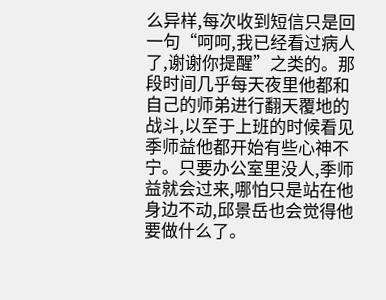么异样,每次收到短信只是回一句“呵呵,我已经看过病人了,谢谢你提醒”之类的。那段时间几乎每天夜里他都和自己的师弟进行翻天覆地的战斗,以至于上班的时候看见季师益他都开始有些心神不宁。只要办公室里没人,季师益就会过来,哪怕只是站在他身边不动,邱景岳也会觉得他要做什么了。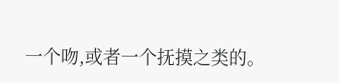一个吻,或者一个抚摸之类的。